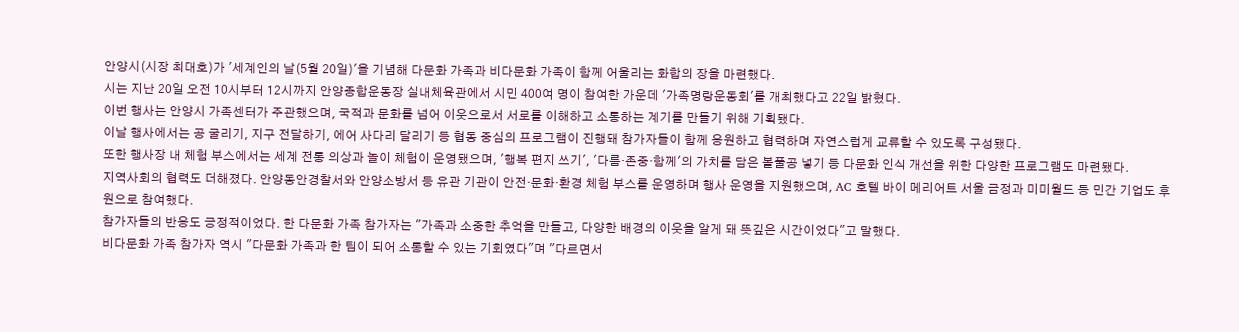안양시(시장 최대호)가 '세계인의 날(5월 20일)'을 기념해 다문화 가족과 비다문화 가족이 함께 어울리는 화합의 장을 마련했다.
시는 지난 20일 오전 10시부터 12시까지 안양종합운동장 실내체육관에서 시민 400여 명이 참여한 가운데 '가족명랑운동회'를 개최했다고 22일 밝혔다.
이번 행사는 안양시 가족센터가 주관했으며, 국적과 문화를 넘어 이웃으로서 서로를 이해하고 소통하는 계기를 만들기 위해 기획됐다.
이날 행사에서는 공 굴리기, 지구 전달하기, 에어 사다리 달리기 등 협동 중심의 프로그램이 진행돼 참가자들이 함께 응원하고 협력하며 자연스럽게 교류할 수 있도록 구성됐다.
또한 행사장 내 체험 부스에서는 세계 전통 의상과 놀이 체험이 운영됐으며, '행복 편지 쓰기', '다름·존중·함께'의 가치를 담은 볼풀공 넣기 등 다문화 인식 개선을 위한 다양한 프로그램도 마련됐다.
지역사회의 협력도 더해졌다. 안양동안경찰서와 안양소방서 등 유관 기관이 안전·문화·환경 체험 부스를 운영하며 행사 운영을 지원했으며, AC 호텔 바이 메리어트 서울 금정과 미미월드 등 민간 기업도 후원으로 참여했다.
참가자들의 반응도 긍정적이었다. 한 다문화 가족 참가자는 "가족과 소중한 추억을 만들고, 다양한 배경의 이웃을 알게 돼 뜻깊은 시간이었다"고 말했다.
비다문화 가족 참가자 역시 "다문화 가족과 한 팀이 되어 소통할 수 있는 기회였다"며 "다르면서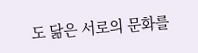도 닮은 서로의 문화를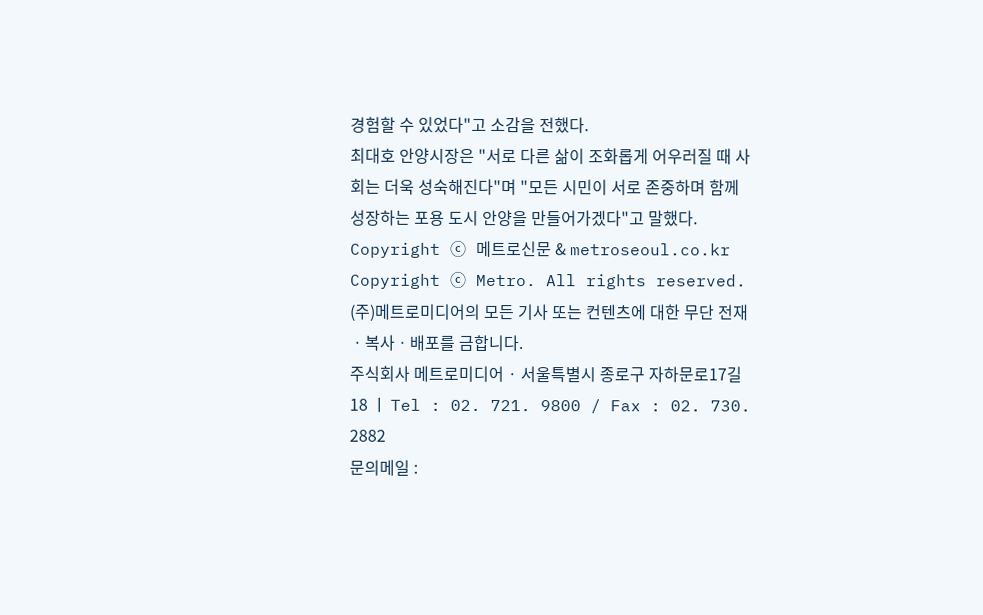경험할 수 있었다"고 소감을 전했다.
최대호 안양시장은 "서로 다른 삶이 조화롭게 어우러질 때 사회는 더욱 성숙해진다"며 "모든 시민이 서로 존중하며 함께 성장하는 포용 도시 안양을 만들어가겠다"고 말했다.
Copyright ⓒ 메트로신문 & metroseoul.co.kr
Copyright ⓒ Metro. All rights reserved. (주)메트로미디어의 모든 기사 또는 컨텐츠에 대한 무단 전재ㆍ복사ㆍ배포를 금합니다.
주식회사 메트로미디어 · 서울특별시 종로구 자하문로17길 18 ㅣ Tel : 02. 721. 9800 / Fax : 02. 730. 2882
문의메일 :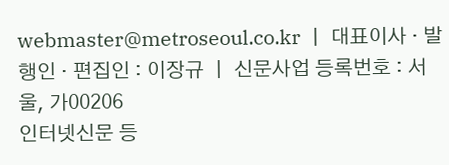webmaster@metroseoul.co.kr ㅣ 대표이사 · 발행인 · 편집인 : 이장규 ㅣ 신문사업 등록번호 : 서울, 가00206
인터넷신문 등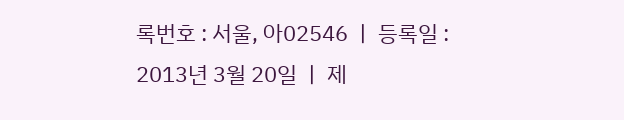록번호 : 서울, 아02546 ㅣ 등록일 : 2013년 3월 20일 ㅣ 제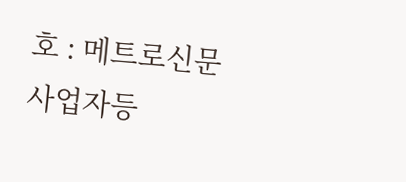호 : 메트로신문
사업자등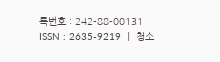록번호 : 242-88-00131 ISSN : 2635-9219 ㅣ 청소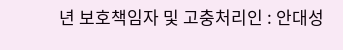년 보호책임자 및 고충처리인 : 안대성